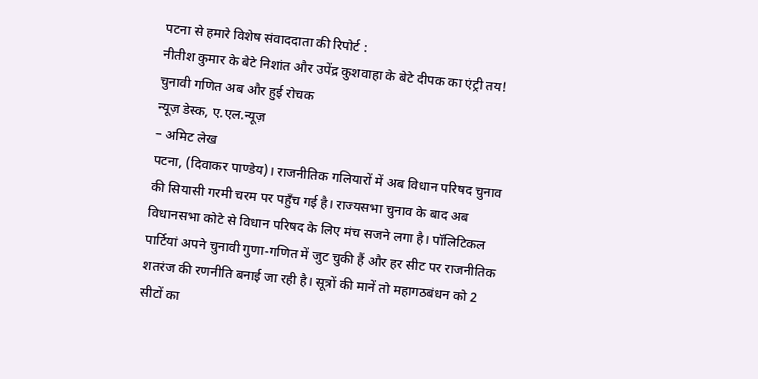पटना से हमारे विशेष संवाददाता की रिपोर्ट :
नीतीश कुमार के बेटे निशांत और उपेंद्र कुशवाहा के बेटे दीपक का एंट्री तय! चुनावी गणित अब और हुई रोचक
न्यूज़ डेस्क, ए.एल.न्यूज़
– अमिट लेख
पटना, (दिवाकर पाण्डेय)। राजनीतिक गलियारों में अब विधान परिषद चुनाव की सियासी गरमी चरम पर पहुँच गई है। राज्यसभा चुनाव के बाद अब विधानसभा कोटे से विधान परिषद के लिए मंच सजने लगा है। पॉलिटिकल पार्टियां अपने चुनावी गुणा-गणित में जुट चुकी हैं और हर सीट पर राजनीतिक शतरंज की रणनीति बनाई जा रही है। सूत्रों की मानें तो महागठबंधन को 2 सीटों का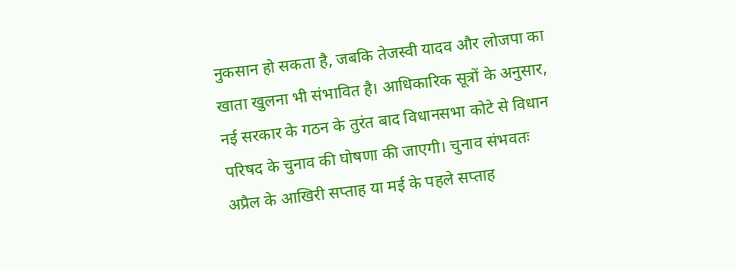नुकसान हो सकता है, जबकि तेजस्वी यादव और लोजपा का खाता खुलना भी संभावित है। आधिकारिक सूत्रों के अनुसार, नई सरकार के गठन के तुरंत बाद विधानसभा कोटे से विधान परिषद के चुनाव की घोषणा की जाएगी। चुनाव संभवतः अप्रैल के आखिरी सप्ताह या मई के पहले सप्ताह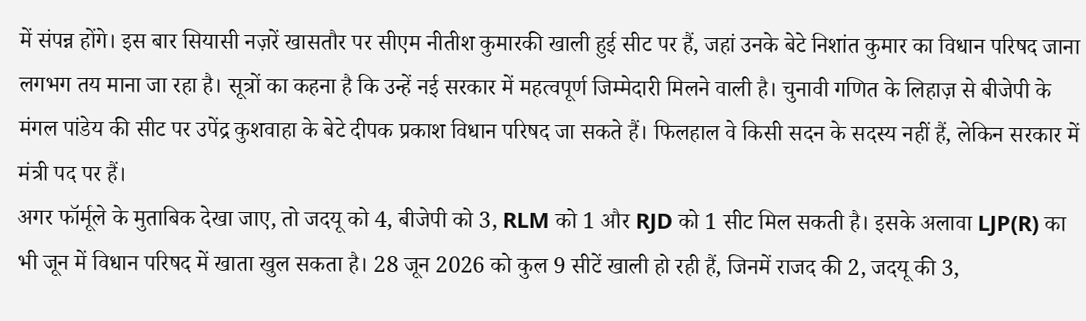में संपन्न होंगे। इस बार सियासी नज़रें खासतौर पर सीएम नीतीश कुमारकी खाली हुई सीट पर हैं, जहां उनके बेटे निशांत कुमार का विधान परिषद जाना लगभग तय माना जा रहा है। सूत्रों का कहना है कि उन्हें नई सरकार में महत्वपूर्ण जिम्मेदारी मिलने वाली है। चुनावी गणित के लिहाज़ से बीजेपी के मंगल पांडेय की सीट पर उपेंद्र कुशवाहा के बेटे दीपक प्रकाश विधान परिषद जा सकते हैं। फिलहाल वे किसी सदन के सदस्य नहीं हैं, लेकिन सरकार में मंत्री पद पर हैं।
अगर फॉर्मूले के मुताबिक देखा जाए, तो जदयू को 4, बीजेपी को 3, RLM को 1 और RJD को 1 सीट मिल सकती है। इसके अलावा LJP(R) का भी जून में विधान परिषद में खाता खुल सकता है। 28 जून 2026 को कुल 9 सीटें खाली हो रही हैं, जिनमें राजद की 2, जदयू की 3,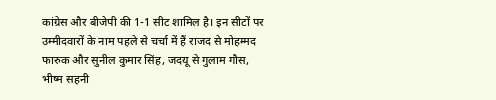कांग्रेस और बीजेपी की 1-1 सीट शामिल है। इन सीटों पर उम्मीदवारों के नाम पहले से चर्चा में हैं राजद से मोहम्मद फारुक और सुनील कुमार सिंह, जदयू से गुलाम गौस, भीष्म सहनी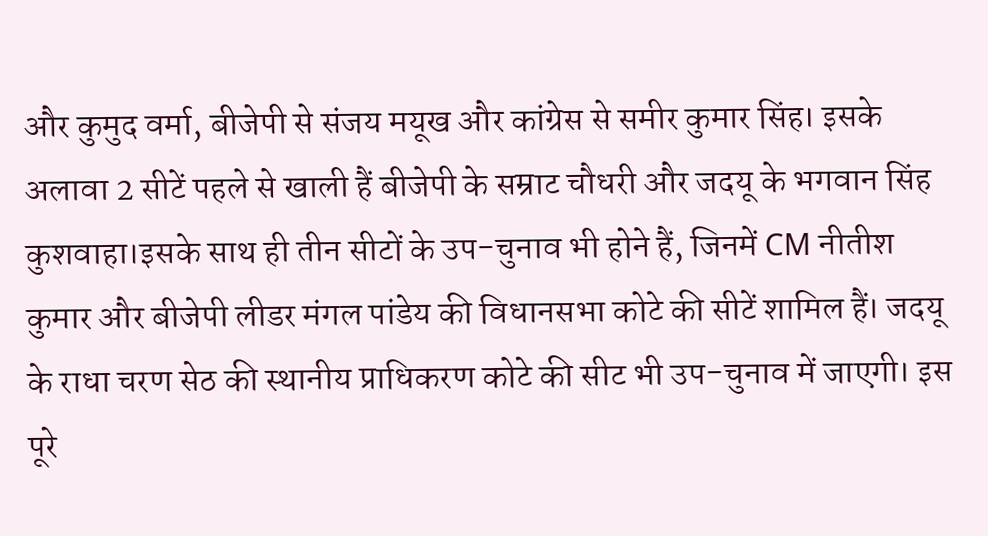और कुमुद वर्मा, बीजेपी से संजय मयूख और कांग्रेस से समीर कुमार सिंह। इसके अलावा 2 सीटें पहले से खाली हैं बीजेपी के सम्राट चौधरी और जदयू के भगवान सिंह कुशवाहा।इसके साथ ही तीन सीटों के उप-चुनाव भी होने हैं, जिनमें CM नीतीश कुमार और बीजेपी लीडर मंगल पांडेय की विधानसभा कोटे की सीटें शामिल हैं। जदयू के राधा चरण सेठ की स्थानीय प्राधिकरण कोटे की सीट भी उप-चुनाव में जाएगी। इस पूरे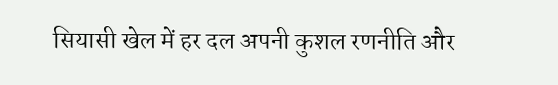सियासी खेल में हर दल अपनी कुशल रणनीति और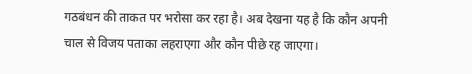गठबंधन की ताकत पर भरोसा कर रहा है। अब देखना यह है कि कौन अपनी चाल से विजय पताका लहराएगा और कौन पीछे रह जाएगा।